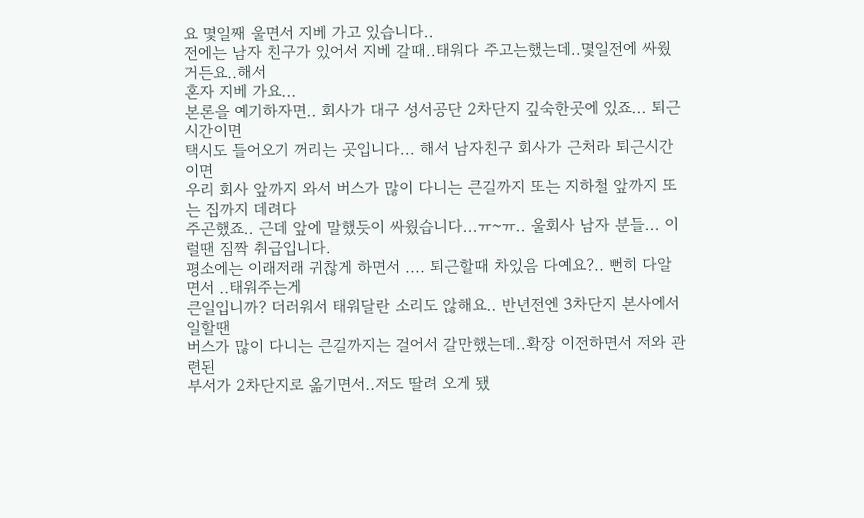요 몇일째 울면서 지베 가고 있습니다..
전에는 남자 친구가 있어서 지베 갈때..태워다 주고는했는데..몇일전에 싸웠거든요..해서
혼자 지베 가요...
본론을 예기하자면.. 회사가 대구 성서공단 2차단지 깊숙한곳에 있죠... 퇴근시간이면
택시도 들어오기 꺼리는 곳입니다... 해서 남자친구 회사가 근처라 퇴근시간이면
우리 회사 앞까지 와서 버스가 많이 다니는 큰길까지 또는 지하철 앞까지 또는 집까지 데려다
주곤했죠.. 근데 앞에 말했듯이 싸웠습니다...ㅠ~ㅠ.. 울회사 남자 분들... 이럴땐 짐짝 취급입니다.
평소에는 이래저래 귀찮게 하면서 .... 퇴근할때 차있음 다예요?.. 뻔히 다알면서 ..태워주는게
큰일입니까? 더러워서 태워달란 소리도 않해요.. 반년전엔 3차단지 본사에서 일할땐
버스가 많이 다니는 큰길까지는 걸어서 갈만했는데..확장 이전하면서 저와 관련된
부서가 2차단지로 옮기면서..저도 딸려 오게 됐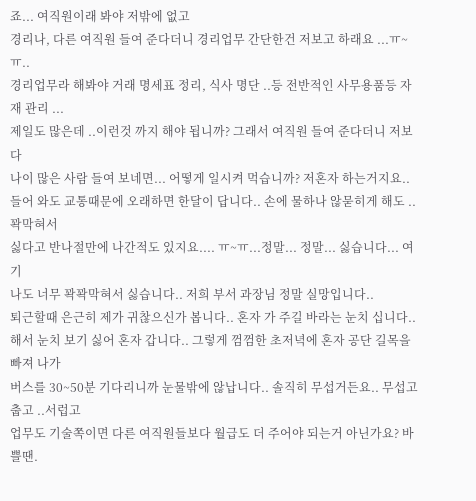죠... 여직원이래 봐야 저밖에 없고
경리나, 다른 여직원 들여 준다더니 경리업무 간단한건 저보고 하래요 ...ㅠ~ㅠ..
경리업무라 해봐야 거래 명세표 정리, 식사 명단 ..등 전반적인 사무용품등 자재 관리 ...
제일도 많은데 ..이런것 까지 해야 됩니까? 그래서 여직원 들여 준다더니 저보다
나이 많은 사람 들여 보네면... 어떻게 일시켜 먹습니까? 저혼자 하는거지요..
들어 와도 교통때문에 오래하면 한달이 답니다.. 손에 물하나 않묻히게 해도 ..꽉막혀서
싫다고 반나절만에 나간적도 있지요.... ㅠ~ㅠ...정말... 정말... 싫습니다... 여기
나도 너무 꽉꽉막혀서 싫습니다.. 저희 부서 과장님 정말 실망입니다..
퇴근할때 은근히 제가 귀찮으신가 봅니다.. 혼자 가 주길 바라는 눈치 십니다..
해서 눈치 보기 싫어 혼자 갑니다.. 그렇게 껌껌한 초저녁에 혼자 공단 길목을 빠져 나가
버스를 30~50분 기다리니까 눈물밖에 않납니다.. 솔직히 무섭거든요.. 무섭고 춥고 ..서럽고
업무도 기술쪽이면 다른 여직원들보다 월급도 더 주어야 되는거 아닌가요? 바쁠땐.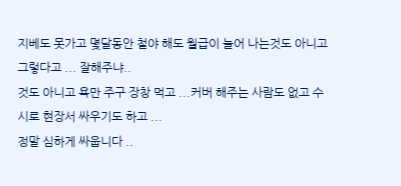지베도 못가고 몇달동안 철야 해도 월급이 늘어 나는것도 아니고 그렇다고 ... 잘해주냐..
것도 아니고 욕만 주구 장창 먹고 ...커버 해주는 사람도 없고 수시로 현장서 싸우기도 하고 ...
정말 심하게 싸웁니다 ..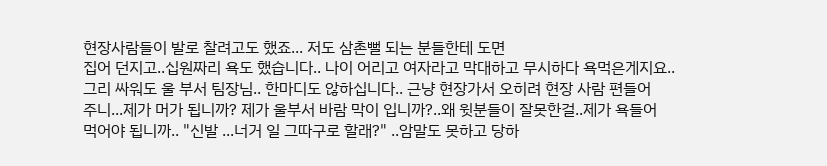현장사람들이 발로 찰려고도 했죠... 저도 삼촌뻘 되는 분들한테 도면
집어 던지고..십원짜리 욕도 했습니다.. 나이 어리고 여자라고 막대하고 무시하다 욕먹은게지요..
그리 싸워도 울 부서 팀장님.. 한마디도 않하십니다.. 근냥 현장가서 오히려 현장 사람 편들어
주니...제가 머가 됩니까? 제가 울부서 바람 막이 입니까?..왜 윗분들이 잘못한걸..제가 욕들어
먹어야 됩니까.. "신발 ...너거 일 그따구로 할래?" ..암말도 못하고 당하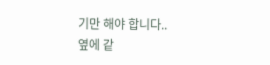기만 해야 합니다..
옆에 같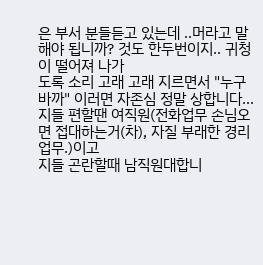은 부서 분들듣고 있는데 ..머라고 말해야 됩니까? 것도 한두번이지.. 귀청이 떨어져 나가
도록 소리 고래 고래 지르면서 "누구 바까" 이러면 자존심 정말 상합니다...
지들 편할땐 여직원(전화업무 손님오면 접대하는거(차), 자질 부래한 경리업무.)이고
지들 곤란할때 남직원대합니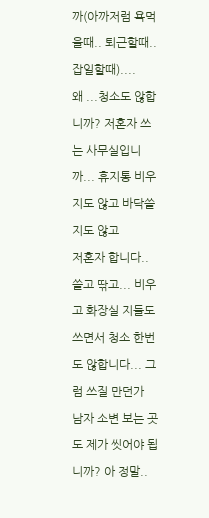까(아까저럼 욕먹을때.. 퇴근할때.. 잡일할때)....
왜 ...청소도 않합니까? 저혼자 쓰는 사무실입니까... 휴지통 비우지도 않고 바닥쓸지도 않고
저혼자 합니다..쓸고 딲고... 비우고 화장실 지들도 쓰면서 청소 한번도 않합니다... 그럼 쓰질 만던가
남자 소변 보는 곳도 제가 씻어야 됩니까? 아 정말..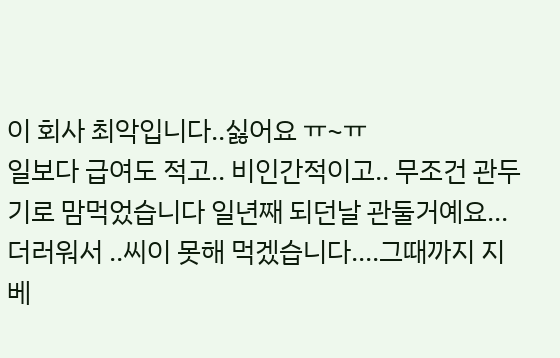이 회사 최악입니다..싫어요 ㅠ~ㅠ
일보다 급여도 적고.. 비인간적이고.. 무조건 관두기로 맘먹었습니다 일년째 되던날 관둘거예요...
더러워서 ..씨이 못해 먹겠습니다....그때까지 지베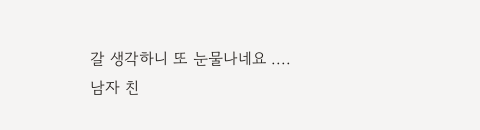갈 생각하니 또 눈물나네요 ....
남자 친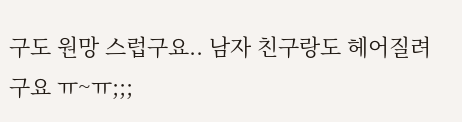구도 원망 스럽구요.. 남자 친구랑도 헤어질려구요 ㅠ~ㅠ;;;